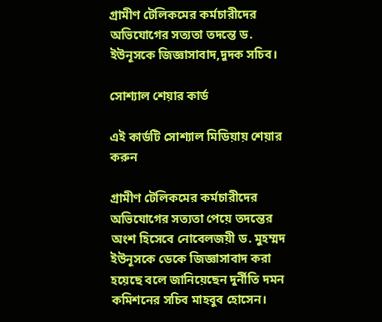গ্রামীণ টেলিকমের কর্মচারীদের অভিযোগের সত্যতা তদন্তে ড. ইউনূসকে জিজ্ঞাসাবাদ,দুদক সচিব।

সোশ্যাল শেয়ার কার্ড

এই কার্ডটি সোশ্যাল মিডিয়ায় শেয়ার করুন

গ্রামীণ টেলিকমের কর্মচারীদের অভিযোগের সত্যতা পেয়ে তদন্তের অংশ হিসেবে নোবেলজয়ী ড. মুহম্মদ ইউনূসকে ডেকে জিজ্ঞাসাবাদ করা হয়েছে বলে জানিয়েছেন দুর্নীতি দমন কমিশনের সচিব মাহবুব হোসেন।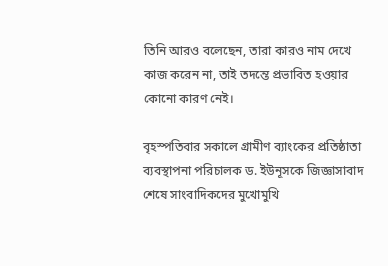তিনি আরও বলেছেন, তারা কারও নাম দেখে কাজ করেন না, তাই তদন্তে প্রভাবিত হওয়ার কোনো কারণ নেই।

বৃহস্পতিবার সকালে গ্রামীণ ব্যাংকের প্রতিষ্ঠাতা ব্যবস্থাপনা পরিচালক ড. ইউনূসকে জিজ্ঞাসাবাদ শেষে সাংবাদিকদের মুখোমুখি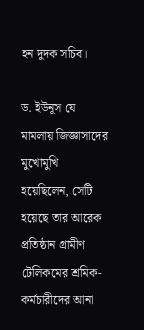হন দুদক সচিব।

ড. ইউনূস যে মামলায় জিজ্ঞাসাদের মুখোমুখি হয়েছিলেন, সেটি হয়েছে তার আরেক প্রতিষ্ঠান গ্রামীণ টেলিকমের শ্রমিক-কর্মচারীদের আনা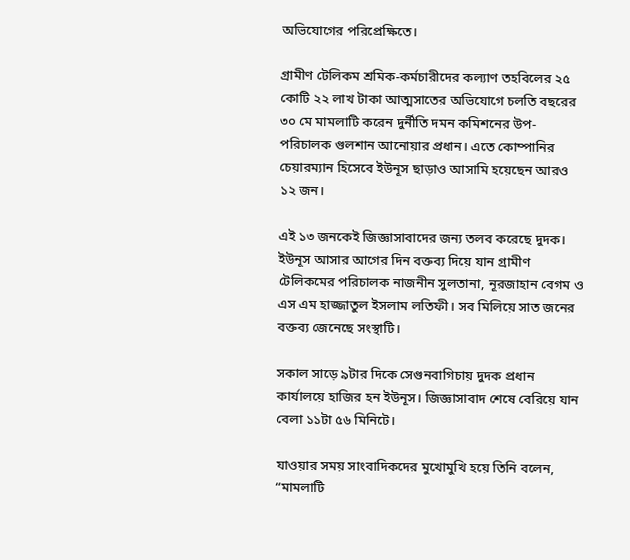অভিযোগের পরিপ্রেক্ষিতে।

গ্রামীণ টেলিকম শ্রমিক-কর্মচারীদের কল্যাণ তহবিলের ২৫ কোটি ২২ লাখ টাকা আত্মসাতের অভিযোগে চলতি বছরের ৩০ মে মামলাটি করেন দুর্নীতি দমন কমিশনের উপ-পরিচালক গুলশান আনোয়ার প্রধান। এতে কোম্পানির চেয়ারম্যান হিসেবে ইউনূস ছাড়াও আসামি হয়েছেন আরও ১২ জন।

এই ১৩ জনকেই জিজ্ঞাসাবাদের জন্য তলব করেছে দুদক। ইউনূস আসার আগের দিন বক্তব্য দিয়ে যান গ্রামীণ টেলিকমের পরিচালক নাজনীন সুলতানা, নূরজাহান বেগম ও এস এম হাজ্জাতুল ইসলাম লতিফী। সব মিলিয়ে সাত জনের বক্তব্য জেনেছে সংস্থাটি।

সকাল সাড়ে ৯টার দিকে সেগুনবাগিচায় দুদক প্রধান কার্যালয়ে হাজির হন ইউনূস। জিজ্ঞাসাবাদ শেষে বেরিয়ে যান বেলা ১১টা ৫৬ মিনিটে।

যাওয়ার সময় সাংবাদিকদের মুখোমুখি হয়ে তিনি বলেন, “মামলাটি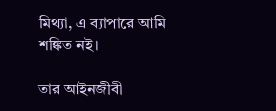মিথ্যা, এ ব্যাপারে আমি শঙ্কিত নই।

তার আইনজীবী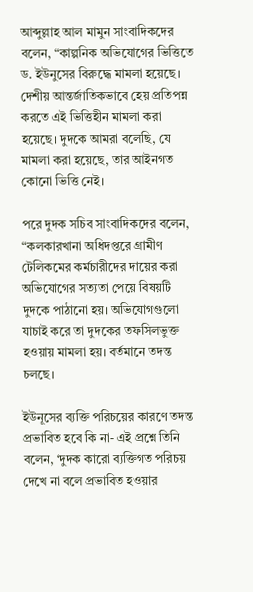আব্দুল্লাহ আল মামুন সাংবাদিকদের বলেন, “কাল্পনিক অভিযোগের ভিত্তিতে ড. ইউনুসের বিরুদ্ধে মামলা হয়েছে। দেশীয় আন্তর্জাতিকভাবে হেয় প্রতিপন্ন করতে এই ভিত্তিহীন মামলা করা হয়েছে। দুদকে আমরা বলেছি, যে মামলা করা হয়েছে, তার আইনগত কোনো ভিত্তি নেই।

পরে দুদক সচিব সাংবাদিকদের বলেন, “কলকারখানা অধিদপ্তরে গ্রামীণ টেলিকমের কর্মচারীদের দায়ের করা অভিযোগের সত্যতা পেয়ে বিষয়টি দুদকে পাঠানো হয়। অভিযোগগুলো যাচাই করে তা দুদকের তফসিলভুক্ত হওয়ায় মামলা হয়। বর্তমানে তদন্ত চলছে।

ইউনূসের ব্যক্তি পরিচয়ের কারণে তদন্ত প্রভাবিত হবে কি না- এই প্রশ্নে তিনি বলেন, ‘দুদক কারো ব্যক্তিগত পরিচয় দেখে না বলে প্রভাবিত হওয়ার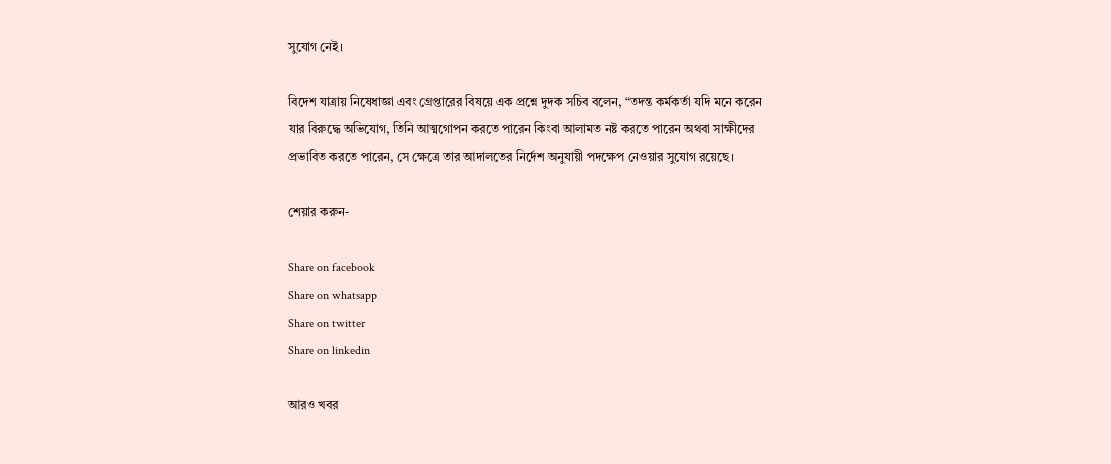সুযোগ নেই।

বিদেশ যাত্রায় নিষেধাজ্ঞা এবং গ্রেপ্তারের বিষয়ে এক প্রশ্নে দুদক সচিব বলেন, “তদন্ত কর্মকর্তা যদি মনে করেন যার বিরুদ্ধে অভিযোগ, তিনি আত্মগোপন করতে পারেন কিংবা আলামত নষ্ট করতে পারেন অথবা সাক্ষীদের প্রভাবিত করতে পারেন, সে ক্ষেত্রে তার আদালতের নির্দেশ অনুযায়ী পদক্ষেপ নেওয়ার সুযোগ রয়েছে।

শেয়ার করুন-

Share on facebook
Share on whatsapp
Share on twitter
Share on linkedin

আরও খবর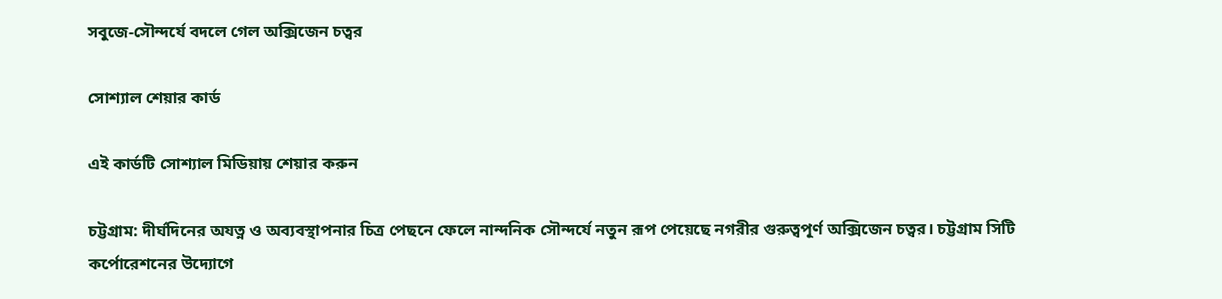সবুজে-সৌন্দর্যে বদলে গেল অক্সিজেন চত্বর

সোশ্যাল শেয়ার কার্ড

এই কার্ডটি সোশ্যাল মিডিয়ায় শেয়ার করুন

চট্টগ্রাম: দীর্ঘদিনের অযত্ন ও অব্যবস্থাপনার চিত্র পেছনে ফেলে নান্দনিক সৌন্দর্যে নতুন রূপ পেয়েছে নগরীর গুরুত্বপূর্ণ অক্সিজেন চত্বর। চট্টগ্রাম সিটি কর্পোরেশনের উদ্যোগে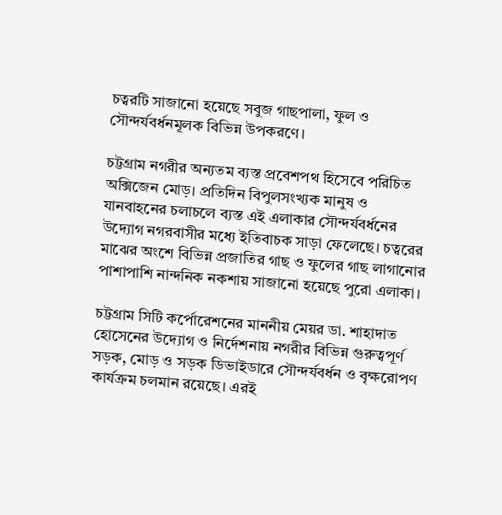চত্বরটি সাজানো হয়েছে সবুজ গাছপালা, ফুল ও সৌন্দর্যবর্ধনমূলক বিভিন্ন উপকরণে।

চট্টগ্রাম নগরীর অন্যতম ব্যস্ত প্রবেশপথ হিসেবে পরিচিত অক্সিজেন মোড়। প্রতিদিন বিপুলসংখ্যক মানুষ ও যানবাহনের চলাচলে ব্যস্ত এই এলাকার সৌন্দর্যবর্ধনের উদ্যোগ নগরবাসীর মধ্যে ইতিবাচক সাড়া ফেলেছে। চত্বরের মাঝের অংশে বিভিন্ন প্রজাতির গাছ ও ফুলের গাছ লাগানোর পাশাপাশি নান্দনিক নকশায় সাজানো হয়েছে পুরো এলাকা।

চট্টগ্রাম সিটি কর্পোরেশনের মাননীয় মেয়র ডা. শাহাদাত হোসেনের উদ্যোগ ও নির্দেশনায় নগরীর বিভিন্ন গুরুত্বপূর্ণ সড়ক, মোড় ও সড়ক ডিভাইডারে সৌন্দর্যবর্ধন ও বৃক্ষরোপণ কার্যক্রম চলমান রয়েছে। এরই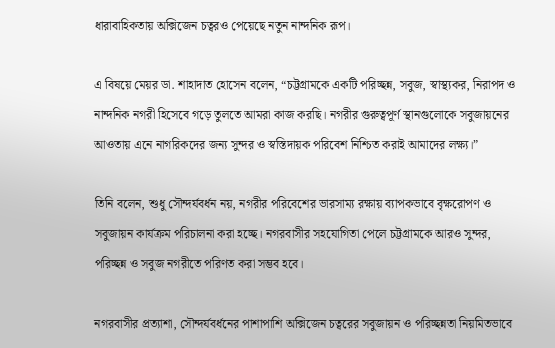ধারাবাহিকতায় অক্সিজেন চত্বরও পেয়েছে নতুন নান্দনিক রূপ।

এ বিষয়ে মেয়র ডা. শাহাদাত হোসেন বলেন, “চট্টগ্রামকে একটি পরিচ্ছন্ন, সবুজ, স্বাস্থ্যকর, নিরাপদ ও নান্দনিক নগরী হিসেবে গড়ে তুলতে আমরা কাজ করছি। নগরীর গুরুত্বপূর্ণ স্থানগুলোকে সবুজায়নের আওতায় এনে নাগরিকদের জন্য সুন্দর ও স্বস্তিদায়ক পরিবেশ নিশ্চিত করাই আমাদের লক্ষ্য।”

তিনি বলেন, শুধু সৌন্দর্যবর্ধন নয়, নগরীর পরিবেশের ভারসাম্য রক্ষায় ব্যাপকভাবে বৃক্ষরোপণ ও সবুজায়ন কার্যক্রম পরিচালনা করা হচ্ছে। নগরবাসীর সহযোগিতা পেলে চট্টগ্রামকে আরও সুন্দর, পরিচ্ছন্ন ও সবুজ নগরীতে পরিণত করা সম্ভব হবে।

নগরবাসীর প্রত্যাশা, সৌন্দর্যবর্ধনের পাশাপাশি অক্সিজেন চত্বরের সবুজায়ন ও পরিচ্ছন্নতা নিয়মিতভাবে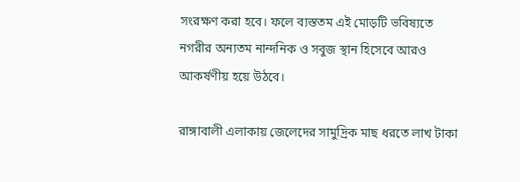সংরক্ষণ করা হবে। ফলে ব্যস্ততম এই মোড়টি ভবিষ্যতে নগরীর অন্যতম নান্দনিক ও সবুজ স্থান হিসেবে আরও আকর্ষণীয় হয়ে উঠবে।

রাঙ্গাবালী এলাকায় জেলেদের সামুদ্রিক মাছ ধরতে লাখ টাকা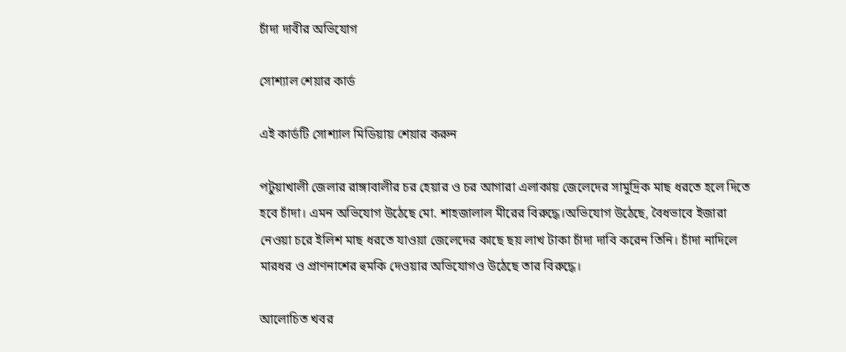চাঁদা দাবীর অভিযোগ

সোশ্যাল শেয়ার কার্ড

এই কার্ডটি সোশ্যাল মিডিয়ায় শেয়ার করুন

পটুয়াখালী জেলার রাঙ্গাবালীর চর হেয়ার ও চর আগারা এলাকায় জেলেদের সামুদ্রিক মাছ ধরতে হলে দিতে হবে চাঁদা। এমন অভিযোগ উঠেছে মো. শাহজালাল মীরের বিরুদ্ধে।অভিযোগ উঠেছে, বৈধভাবে ইজারা নেওয়া চরে ইলিশ মাছ ধরতে যাওয়া জেলেদের কাছে ছয় লাখ টাকা চাঁদা দাবি করেন তিনি। চাঁদা নাদিলে মারধর ও প্রাণনাশের হুমকি দেওয়ার অভিযোগও উঠেছে তার বিরুদ্ধে।

আলোচিত খবর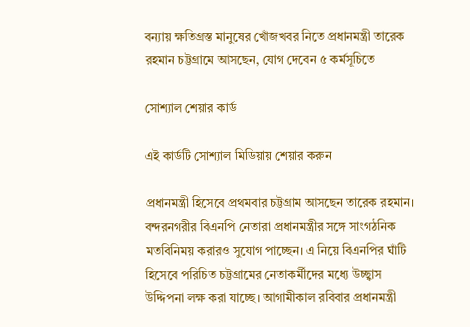বন্যায় ক্ষতিগ্রস্ত মানুষের খোঁজখবর নিতে প্রধানমন্ত্রী তারেক রহমান চট্টগ্রামে আসছেন, যোগ দেবেন ৫ কর্মসূচিতে

সোশ্যাল শেয়ার কার্ড

এই কার্ডটি সোশ্যাল মিডিয়ায় শেয়ার করুন

প্রধানমন্ত্রী হিসেবে প্রথমবার চট্টগ্রাম আসছেন তারেক রহমান। বন্দরনগরীর বিএনপি নেতারা প্রধানমন্ত্রীর সঙ্গে সাংগঠনিক মতবিনিময় করারও সুযোগ পাচ্ছেন। এ নিয়ে বিএনপির ঘাঁটি হিসেবে পরিচিত চট্টগ্রামের নেতাকর্মীদের মধ্যে উচ্ছ্বাস উদ্দিপনা লক্ষ করা যাচ্ছে। আগামীকাল রবিবার প্রধানমন্ত্রী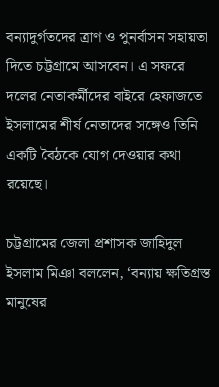বন্যাদুর্গতদের ত্রাণ ও পুনর্বাসন সহায়তা দিতে চট্টগ্রামে আসবেন। এ সফরে দলের নেতাকর্মীদের বাইরে হেফাজতে ইসলামের শীর্ষ নেতাদের সঙ্গেও তিনি একটি বৈঠকে যোগ দেওয়ার কথা রয়েছে।

চট্টগ্রামের জেলা প্রশাসক জাহিদুল ইসলাম মিঞা বললেন, ‘বন্যায় ক্ষতিগ্রস্ত মানুষের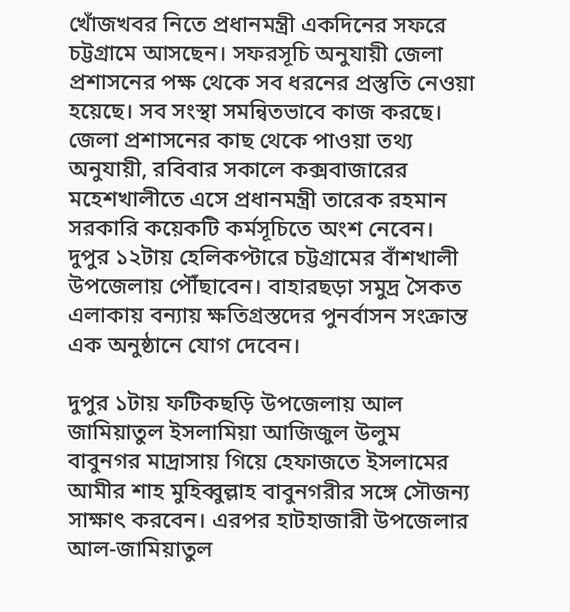খোঁজখবর নিতে প্রধানমন্ত্রী একদিনের সফরে চট্টগ্রামে আসছেন। সফরসূচি অনুযায়ী জেলা প্রশাসনের পক্ষ থেকে সব ধরনের প্রস্তুতি নেওয়া হয়েছে। সব সংস্থা সমন্বিতভাবে কাজ করছে।
জেলা প্রশাসনের কাছ থেকে পাওয়া তথ্য অনুযায়ী, রবিবার সকালে কক্সবাজারের মহেশখালীতে এসে প্রধানমন্ত্রী তারেক রহমান সরকারি কয়েকটি কর্মসূচিতে অংশ নেবেন। দুপুর ১২টায় হেলিকপ্টারে চট্টগ্রামের বাঁশখালী উপজেলায় পৌঁছাবেন। বাহারছড়া সমুদ্র সৈকত এলাকায় বন্যায় ক্ষতিগ্রস্তদের পুনর্বাসন সংক্রান্ত এক অনুষ্ঠানে যোগ দেবেন।

দুপুর ১টায় ফটিকছড়ি উপজেলায় আল জামিয়াতুল ইসলামিয়া আজিজুল উলুম বাবুনগর মাদ্রাসায় গিয়ে হেফাজতে ইসলামের আমীর শাহ মুহিব্বুল্লাহ বাবুনগরীর সঙ্গে সৌজন্য সাক্ষাৎ করবেন। এরপর হাটহাজারী উপজেলার আল-জামিয়াতুল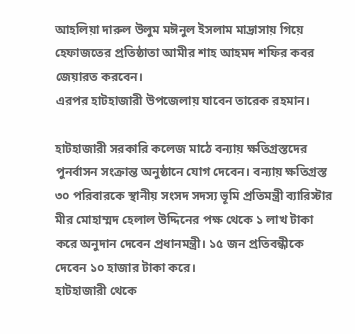আহলিয়া দারুল উলুম মঈনুল ইসলাম মাদ্রাসায় গিয়ে হেফাজতের প্রতিষ্ঠাতা আমীর শাহ আহমদ শফির কবর জেয়ারত করবেন।
এরপর হাটহাজারী উপজেলায় যাবেন তারেক রহমান।

হাটহাজারী সরকারি কলেজ মাঠে বন্যায় ক্ষতিগ্রস্তদের পুনর্বাসন সংক্রান্ত অনুষ্ঠানে যোগ দেবেন। বন্যায় ক্ষতিগ্রস্ত ৩০ পরিবারকে স্থানীয় সংসদ সদস্য ভূমি প্রতিমন্ত্রী ব্যারিস্টার মীর মোহাম্মদ হেলাল উদ্দিনের পক্ষ থেকে ১ লাখ টাকা করে অনুদান দেবেন প্রধানমন্ত্রী। ১৫ জন প্রতিবন্ধীকে দেবেন ১০ হাজার টাকা করে।
হাটহাজারী থেকে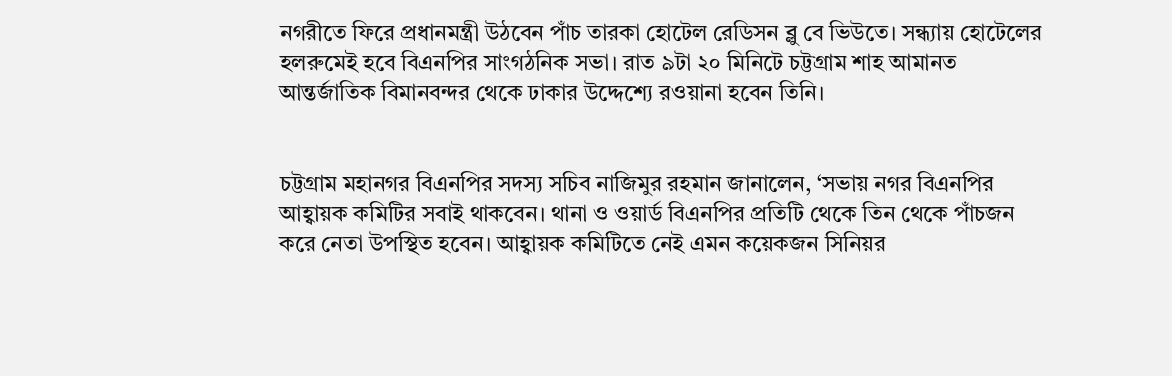নগরীতে ফিরে প্রধানমন্ত্রী উঠবেন পাঁচ তারকা হোটেল রেডিসন ব্লু বে ভিউতে। সন্ধ্যায় হোটেলের হলরুমেই হবে বিএনপির সাংগঠনিক সভা। রাত ৯টা ২০ মিনিটে চট্টগ্রাম শাহ আমানত আন্তর্জাতিক বিমানবন্দর থেকে ঢাকার উদ্দেশ্যে রওয়ানা হবেন তিনি।


চট্টগ্রাম মহানগর বিএনপির সদস্য সচিব নাজিমুর রহমান জানালেন, ‘সভায় নগর বিএনপির আহ্বায়ক কমিটির সবাই থাকবেন। থানা ও ওয়ার্ড বিএনপির প্রতিটি থেকে তিন থেকে পাঁচজন করে নেতা উপস্থিত হবেন। আহ্বায়ক কমিটিতে নেই এমন কয়েকজন সিনিয়র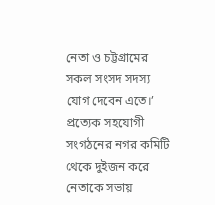নেতা ও চট্টগ্রামের সকল সংসদ সদস্য যোগ দেবেন এতে।’
প্রত্যেক সহযোগী সংগঠনের নগর কমিটি থেকে দুইজন করে নেতাকে সভায়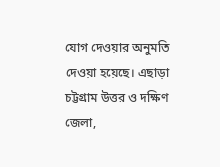যোগ দেওয়ার অনুমতি দেওয়া হয়েছে। এছাড়া চট্টগ্রাম উত্তর ও দক্ষিণ জেলা,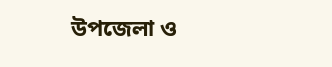উপজেলা ও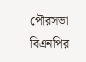পৌরসভা বিএনপির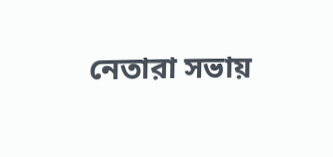নেতারা সভায়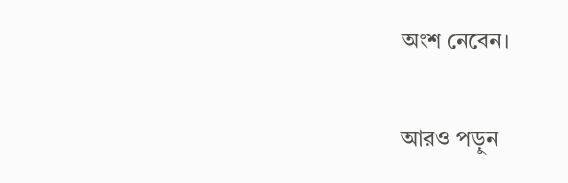অংশ নেবেন।

আরও পড়ুন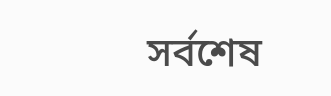সর্বশেষ